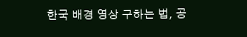한국 배경 영상 구하는 법, 공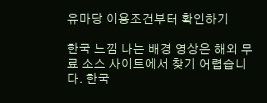유마당 이용조건부터 확인하기

한국 느낌 나는 배경 영상은 해외 무료 소스 사이트에서 찾기 어렵습니다. 한국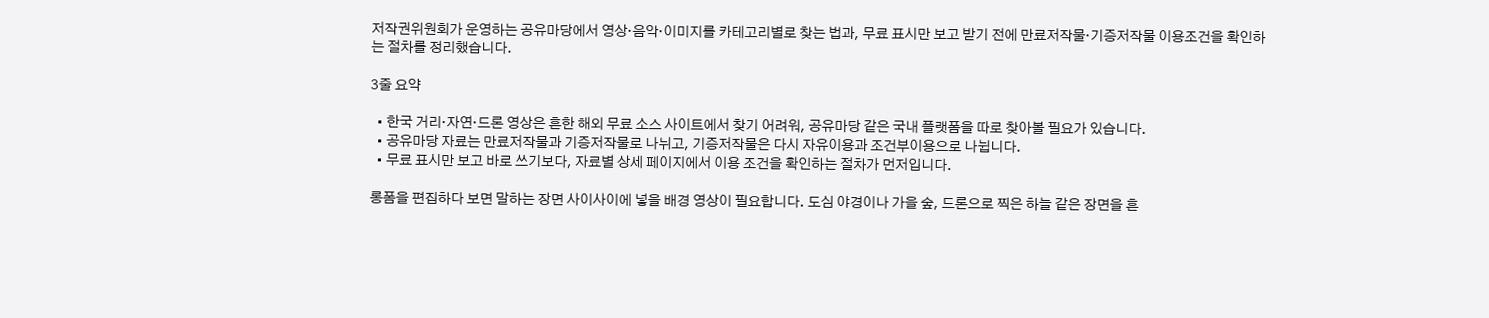저작권위원회가 운영하는 공유마당에서 영상·음악·이미지를 카테고리별로 찾는 법과, 무료 표시만 보고 받기 전에 만료저작물·기증저작물 이용조건을 확인하는 절차를 정리했습니다.

3줄 요약

  • 한국 거리·자연·드론 영상은 흔한 해외 무료 소스 사이트에서 찾기 어려워, 공유마당 같은 국내 플랫폼을 따로 찾아볼 필요가 있습니다.
  • 공유마당 자료는 만료저작물과 기증저작물로 나뉘고, 기증저작물은 다시 자유이용과 조건부이용으로 나뉩니다.
  • 무료 표시만 보고 바로 쓰기보다, 자료별 상세 페이지에서 이용 조건을 확인하는 절차가 먼저입니다.

롱폼을 편집하다 보면 말하는 장면 사이사이에 넣을 배경 영상이 필요합니다. 도심 야경이나 가을 숲, 드론으로 찍은 하늘 같은 장면을 흔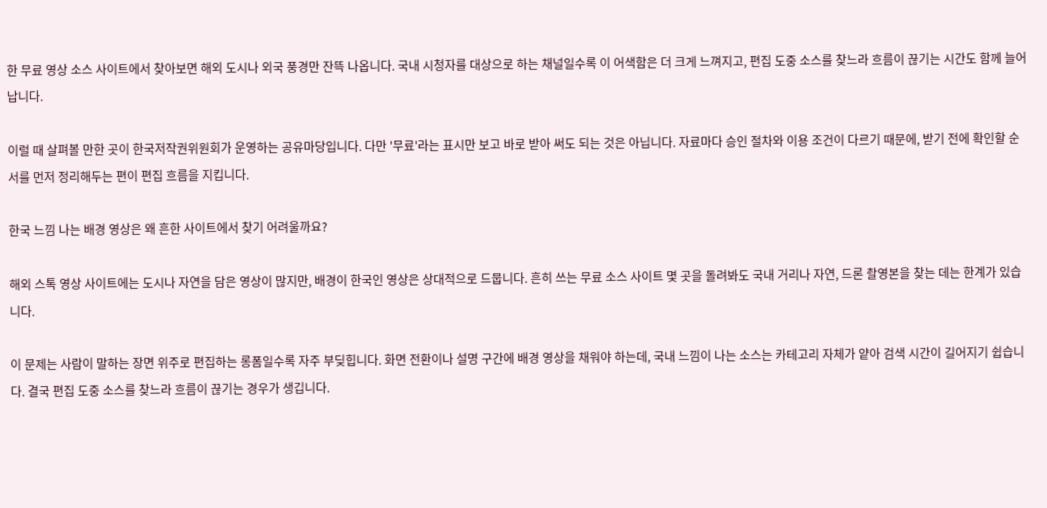한 무료 영상 소스 사이트에서 찾아보면 해외 도시나 외국 풍경만 잔뜩 나옵니다. 국내 시청자를 대상으로 하는 채널일수록 이 어색함은 더 크게 느껴지고, 편집 도중 소스를 찾느라 흐름이 끊기는 시간도 함께 늘어납니다.

이럴 때 살펴볼 만한 곳이 한국저작권위원회가 운영하는 공유마당입니다. 다만 '무료'라는 표시만 보고 바로 받아 써도 되는 것은 아닙니다. 자료마다 승인 절차와 이용 조건이 다르기 때문에, 받기 전에 확인할 순서를 먼저 정리해두는 편이 편집 흐름을 지킵니다.

한국 느낌 나는 배경 영상은 왜 흔한 사이트에서 찾기 어려울까요?

해외 스톡 영상 사이트에는 도시나 자연을 담은 영상이 많지만, 배경이 한국인 영상은 상대적으로 드뭅니다. 흔히 쓰는 무료 소스 사이트 몇 곳을 돌려봐도 국내 거리나 자연, 드론 촬영본을 찾는 데는 한계가 있습니다.

이 문제는 사람이 말하는 장면 위주로 편집하는 롱폼일수록 자주 부딪힙니다. 화면 전환이나 설명 구간에 배경 영상을 채워야 하는데, 국내 느낌이 나는 소스는 카테고리 자체가 얕아 검색 시간이 길어지기 쉽습니다. 결국 편집 도중 소스를 찾느라 흐름이 끊기는 경우가 생깁니다.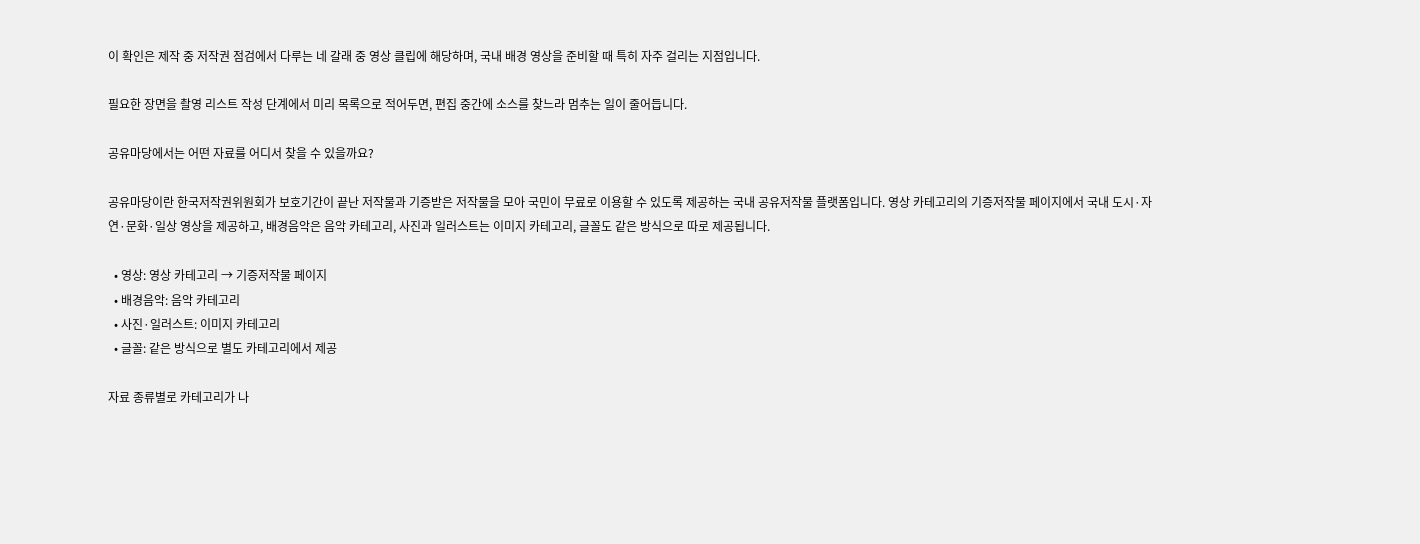이 확인은 제작 중 저작권 점검에서 다루는 네 갈래 중 영상 클립에 해당하며, 국내 배경 영상을 준비할 때 특히 자주 걸리는 지점입니다.

필요한 장면을 촬영 리스트 작성 단계에서 미리 목록으로 적어두면, 편집 중간에 소스를 찾느라 멈추는 일이 줄어듭니다.

공유마당에서는 어떤 자료를 어디서 찾을 수 있을까요?

공유마당이란 한국저작권위원회가 보호기간이 끝난 저작물과 기증받은 저작물을 모아 국민이 무료로 이용할 수 있도록 제공하는 국내 공유저작물 플랫폼입니다. 영상 카테고리의 기증저작물 페이지에서 국내 도시·자연·문화·일상 영상을 제공하고, 배경음악은 음악 카테고리, 사진과 일러스트는 이미지 카테고리, 글꼴도 같은 방식으로 따로 제공됩니다.

  • 영상: 영상 카테고리 → 기증저작물 페이지
  • 배경음악: 음악 카테고리
  • 사진·일러스트: 이미지 카테고리
  • 글꼴: 같은 방식으로 별도 카테고리에서 제공

자료 종류별로 카테고리가 나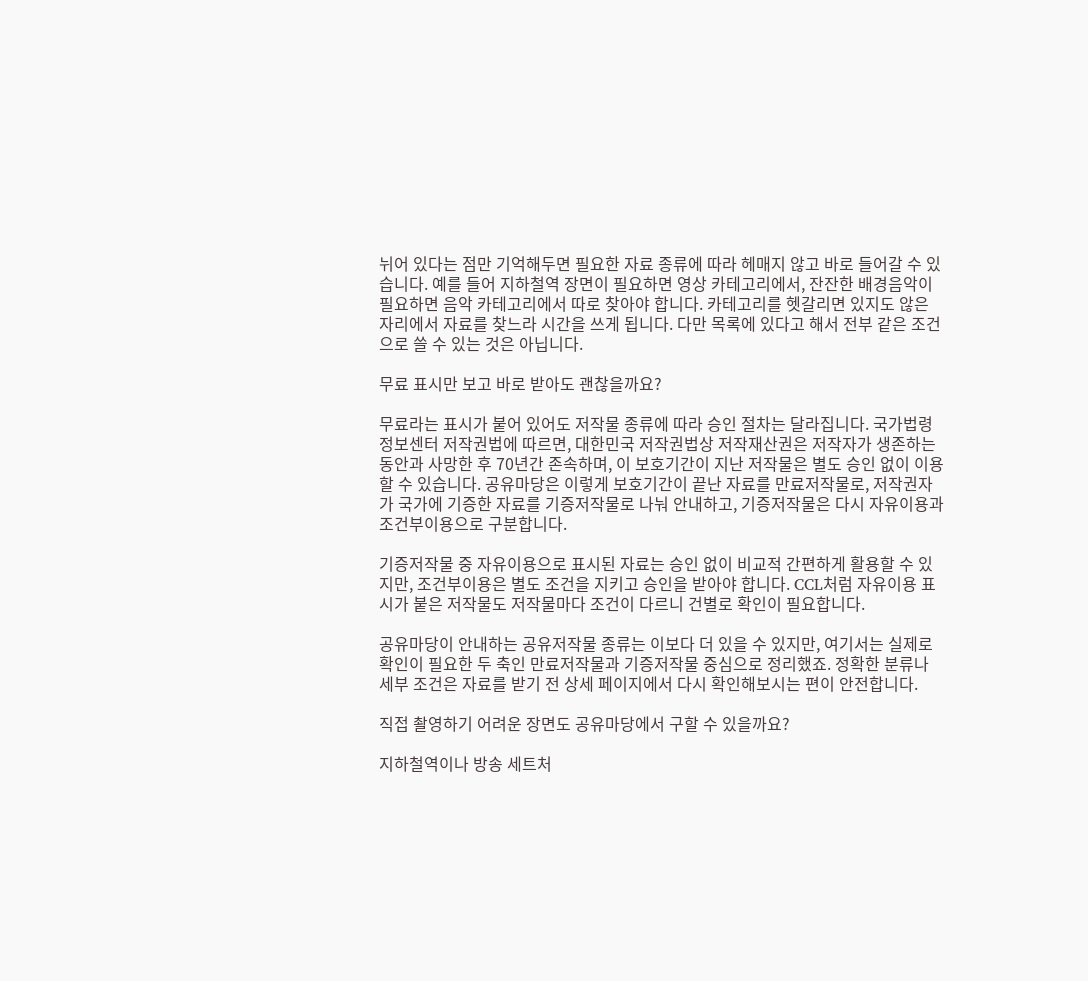뉘어 있다는 점만 기억해두면 필요한 자료 종류에 따라 헤매지 않고 바로 들어갈 수 있습니다. 예를 들어 지하철역 장면이 필요하면 영상 카테고리에서, 잔잔한 배경음악이 필요하면 음악 카테고리에서 따로 찾아야 합니다. 카테고리를 헷갈리면 있지도 않은 자리에서 자료를 찾느라 시간을 쓰게 됩니다. 다만 목록에 있다고 해서 전부 같은 조건으로 쓸 수 있는 것은 아닙니다.

무료 표시만 보고 바로 받아도 괜찮을까요?

무료라는 표시가 붙어 있어도 저작물 종류에 따라 승인 절차는 달라집니다. 국가법령정보센터 저작권법에 따르면, 대한민국 저작권법상 저작재산권은 저작자가 생존하는 동안과 사망한 후 70년간 존속하며, 이 보호기간이 지난 저작물은 별도 승인 없이 이용할 수 있습니다. 공유마당은 이렇게 보호기간이 끝난 자료를 만료저작물로, 저작권자가 국가에 기증한 자료를 기증저작물로 나눠 안내하고, 기증저작물은 다시 자유이용과 조건부이용으로 구분합니다.

기증저작물 중 자유이용으로 표시된 자료는 승인 없이 비교적 간편하게 활용할 수 있지만, 조건부이용은 별도 조건을 지키고 승인을 받아야 합니다. CCL처럼 자유이용 표시가 붙은 저작물도 저작물마다 조건이 다르니 건별로 확인이 필요합니다.

공유마당이 안내하는 공유저작물 종류는 이보다 더 있을 수 있지만, 여기서는 실제로 확인이 필요한 두 축인 만료저작물과 기증저작물 중심으로 정리했죠. 정확한 분류나 세부 조건은 자료를 받기 전 상세 페이지에서 다시 확인해보시는 편이 안전합니다.

직접 촬영하기 어려운 장면도 공유마당에서 구할 수 있을까요?

지하철역이나 방송 세트처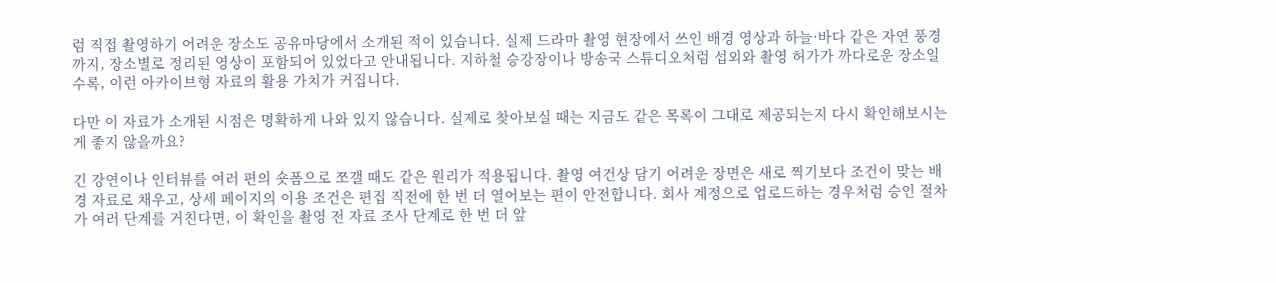럼 직접 촬영하기 어려운 장소도 공유마당에서 소개된 적이 있습니다. 실제 드라마 촬영 현장에서 쓰인 배경 영상과 하늘·바다 같은 자연 풍경까지, 장소별로 정리된 영상이 포함되어 있었다고 안내됩니다. 지하철 승강장이나 방송국 스튜디오처럼 섭외와 촬영 허가가 까다로운 장소일수록, 이런 아카이브형 자료의 활용 가치가 커집니다.

다만 이 자료가 소개된 시점은 명확하게 나와 있지 않습니다. 실제로 찾아보실 때는 지금도 같은 목록이 그대로 제공되는지 다시 확인해보시는 게 좋지 않을까요?

긴 강연이나 인터뷰를 여러 편의 숏폼으로 쪼갤 때도 같은 원리가 적용됩니다. 촬영 여건상 담기 어려운 장면은 새로 찍기보다 조건이 맞는 배경 자료로 채우고, 상세 페이지의 이용 조건은 편집 직전에 한 번 더 열어보는 편이 안전합니다. 회사 계정으로 업로드하는 경우처럼 승인 절차가 여러 단계를 거친다면, 이 확인을 촬영 전 자료 조사 단계로 한 번 더 앞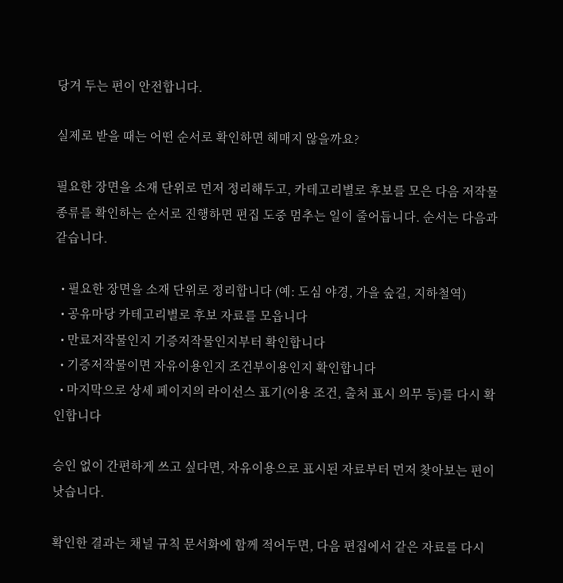당겨 두는 편이 안전합니다.

실제로 받을 때는 어떤 순서로 확인하면 헤매지 않을까요?

필요한 장면을 소재 단위로 먼저 정리해두고, 카테고리별로 후보를 모은 다음 저작물 종류를 확인하는 순서로 진행하면 편집 도중 멈추는 일이 줄어듭니다. 순서는 다음과 같습니다.

  • 필요한 장면을 소재 단위로 정리합니다 (예: 도심 야경, 가을 숲길, 지하철역)
  • 공유마당 카테고리별로 후보 자료를 모읍니다
  • 만료저작물인지 기증저작물인지부터 확인합니다
  • 기증저작물이면 자유이용인지 조건부이용인지 확인합니다
  • 마지막으로 상세 페이지의 라이선스 표기(이용 조건, 출처 표시 의무 등)를 다시 확인합니다

승인 없이 간편하게 쓰고 싶다면, 자유이용으로 표시된 자료부터 먼저 찾아보는 편이 낫습니다.

확인한 결과는 채널 규칙 문서화에 함께 적어두면, 다음 편집에서 같은 자료를 다시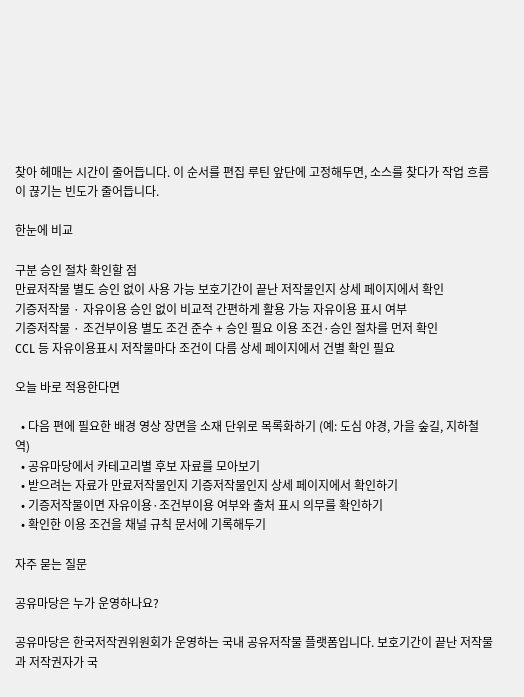찾아 헤매는 시간이 줄어듭니다. 이 순서를 편집 루틴 앞단에 고정해두면, 소스를 찾다가 작업 흐름이 끊기는 빈도가 줄어듭니다.

한눈에 비교

구분 승인 절차 확인할 점
만료저작물 별도 승인 없이 사용 가능 보호기간이 끝난 저작물인지 상세 페이지에서 확인
기증저작물 · 자유이용 승인 없이 비교적 간편하게 활용 가능 자유이용 표시 여부
기증저작물 · 조건부이용 별도 조건 준수 + 승인 필요 이용 조건·승인 절차를 먼저 확인
CCL 등 자유이용표시 저작물마다 조건이 다름 상세 페이지에서 건별 확인 필요

오늘 바로 적용한다면

  • 다음 편에 필요한 배경 영상 장면을 소재 단위로 목록화하기 (예: 도심 야경, 가을 숲길, 지하철역)
  • 공유마당에서 카테고리별 후보 자료를 모아보기
  • 받으려는 자료가 만료저작물인지 기증저작물인지 상세 페이지에서 확인하기
  • 기증저작물이면 자유이용·조건부이용 여부와 출처 표시 의무를 확인하기
  • 확인한 이용 조건을 채널 규칙 문서에 기록해두기

자주 묻는 질문

공유마당은 누가 운영하나요?

공유마당은 한국저작권위원회가 운영하는 국내 공유저작물 플랫폼입니다. 보호기간이 끝난 저작물과 저작권자가 국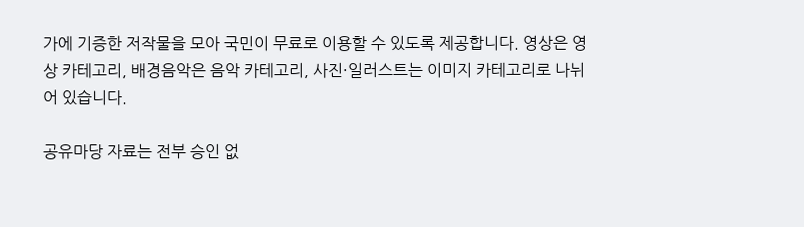가에 기증한 저작물을 모아 국민이 무료로 이용할 수 있도록 제공합니다. 영상은 영상 카테고리, 배경음악은 음악 카테고리, 사진·일러스트는 이미지 카테고리로 나뉘어 있습니다.

공유마당 자료는 전부 승인 없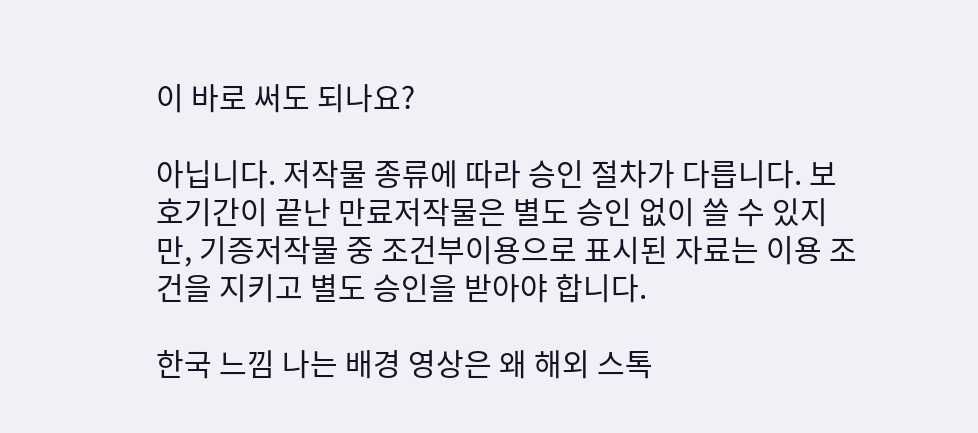이 바로 써도 되나요?

아닙니다. 저작물 종류에 따라 승인 절차가 다릅니다. 보호기간이 끝난 만료저작물은 별도 승인 없이 쓸 수 있지만, 기증저작물 중 조건부이용으로 표시된 자료는 이용 조건을 지키고 별도 승인을 받아야 합니다.

한국 느낌 나는 배경 영상은 왜 해외 스톡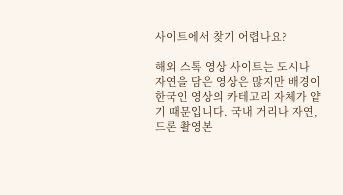사이트에서 찾기 어렵나요?

해외 스톡 영상 사이트는 도시나 자연을 담은 영상은 많지만 배경이 한국인 영상의 카테고리 자체가 얕기 때문입니다. 국내 거리나 자연, 드론 촬영본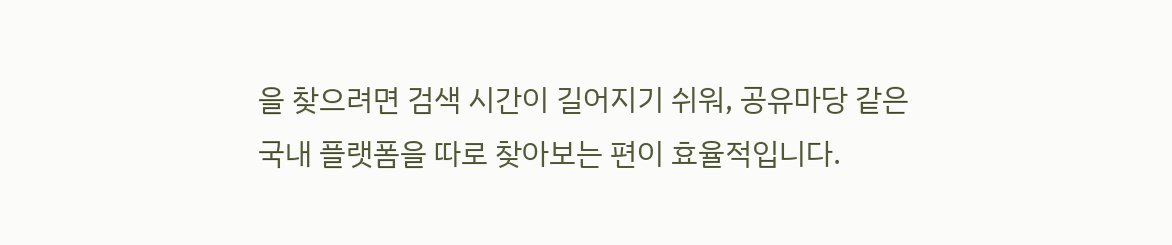을 찾으려면 검색 시간이 길어지기 쉬워, 공유마당 같은 국내 플랫폼을 따로 찾아보는 편이 효율적입니다.